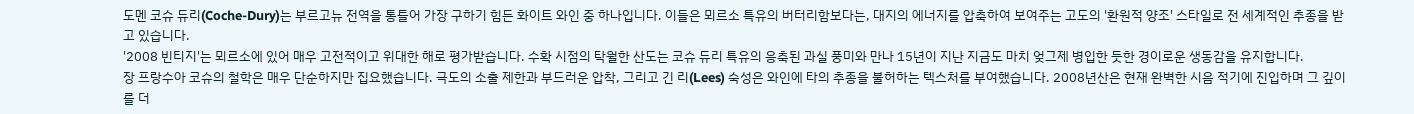도멘 코슈 듀리(Coche-Dury)는 부르고뉴 전역을 통틀어 가장 구하기 힘든 화이트 와인 중 하나입니다. 이들은 뫼르소 특유의 버터리함보다는, 대지의 에너지를 압축하여 보여주는 고도의 '환원적 양조' 스타일로 전 세계적인 추종을 받고 있습니다.
'2008 빈티지'는 뫼르소에 있어 매우 고전적이고 위대한 해로 평가받습니다. 수확 시점의 탁월한 산도는 코슈 듀리 특유의 응축된 과실 풍미와 만나 15년이 지난 지금도 마치 엊그제 병입한 듯한 경이로운 생동감을 유지합니다.
장 프랑수아 코슈의 철학은 매우 단순하지만 집요했습니다. 극도의 소출 제한과 부드러운 압착, 그리고 긴 리(Lees) 숙성은 와인에 타의 추종을 불허하는 텍스처를 부여했습니다. 2008년산은 현재 완벽한 시음 적기에 진입하며 그 깊이를 더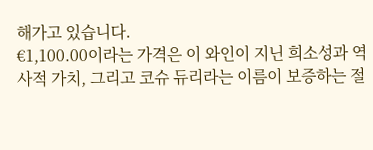해가고 있습니다.
€1,100.00이라는 가격은 이 와인이 지닌 희소성과 역사적 가치, 그리고 코슈 듀리라는 이름이 보증하는 절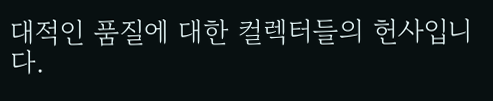대적인 품질에 대한 컬렉터들의 헌사입니다.